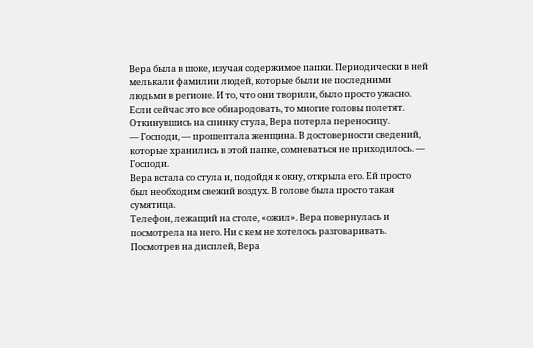Вера была в шоке, изучая содержимое папки. Периодически в ней мелькали фамилии людей, которые были не последними людьми в регионе. И то, что они творили, было просто ужасно. Если сейчас это все обнародовать, то многие головы полетят.
Откинувшись на спинку стула, Вера потерла переносицу.
— Господи, — прошептала женщина. В достоверности сведений, которые хранились в этой папке, сомневаться не приходилось. — Господи.
Вера встала со стула и, подойдя к окну, открыла его. Ей просто был необходим свежий воздух. В голове была просто такая сумятица.
Телефон, лежащий на столе, «ожил». Вера повернулась и посмотрела на него. Ни с кем не хотелось разговаривать. Посмотрев на дисплей, Вера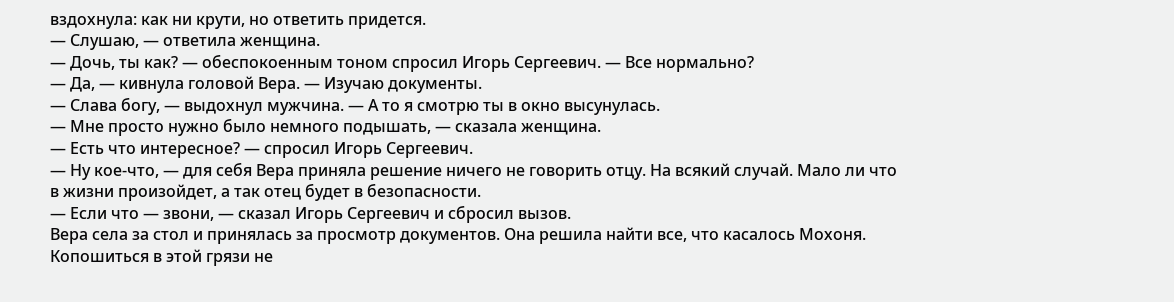вздохнула: как ни крути, но ответить придется.
— Слушаю, — ответила женщина.
— Дочь, ты как? — обеспокоенным тоном спросил Игорь Сергеевич. — Все нормально?
— Да, — кивнула головой Вера. — Изучаю документы.
— Слава богу, — выдохнул мужчина. — А то я смотрю ты в окно высунулась.
— Мне просто нужно было немного подышать, — сказала женщина.
— Есть что интересное? — спросил Игорь Сергеевич.
— Ну кое-что, — для себя Вера приняла решение ничего не говорить отцу. На всякий случай. Мало ли что в жизни произойдет, а так отец будет в безопасности.
— Если что — звони, — сказал Игорь Сергеевич и сбросил вызов.
Вера села за стол и принялась за просмотр документов. Она решила найти все, что касалось Мохоня. Копошиться в этой грязи не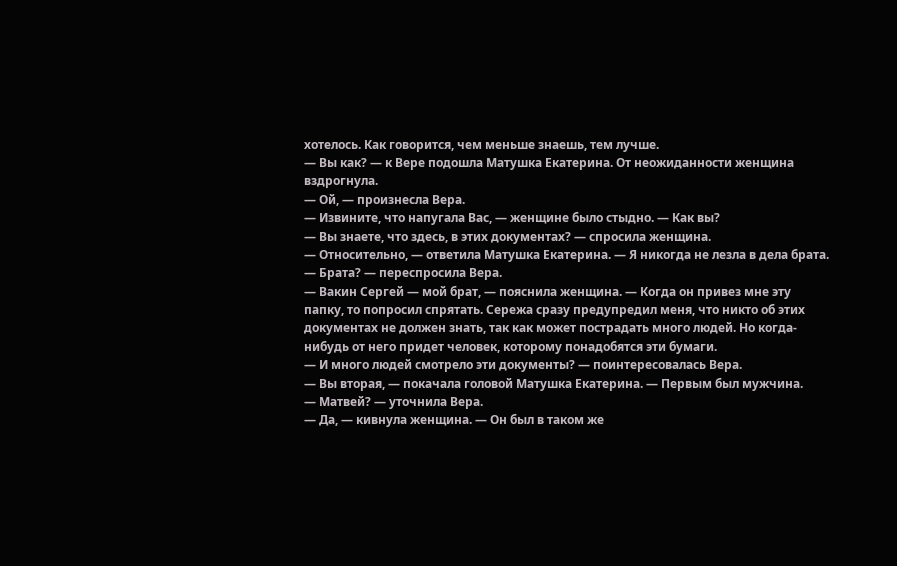хотелось. Как говорится, чем меньше знаешь, тем лучше.
— Вы как? — к Вере подошла Матушка Екатерина. От неожиданности женщина вздрогнула.
— Ой, — произнесла Вера.
— Извините, что напугала Вас, — женщине было стыдно. — Как вы?
— Вы знаете, что здесь, в этих документах? — спросила женщина.
— Относительно, — ответила Матушка Екатерина. — Я никогда не лезла в дела брата.
— Брата? — переспросила Вера.
— Вакин Сергей — мой брат, — пояснила женщина. — Когда он привез мне эту папку, то попросил спрятать. Сережа сразу предупредил меня, что никто об этих документах не должен знать, так как может пострадать много людей. Но когда-нибудь от него придет человек, которому понадобятся эти бумаги.
— И много людей смотрело эти документы? — поинтересовалась Вера.
— Вы вторая, — покачала головой Матушка Екатерина. — Первым был мужчина.
— Матвей? — уточнила Вера.
— Да, — кивнула женщина. — Он был в таком же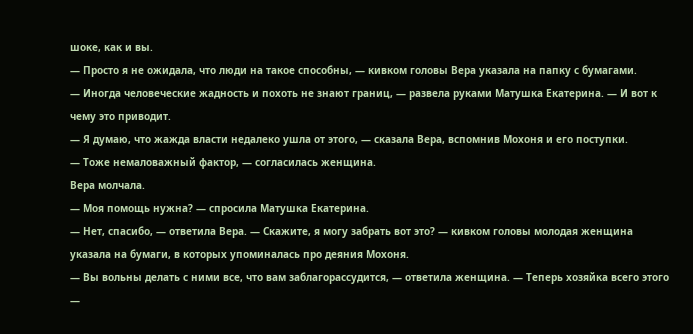шоке, как и вы.
— Просто я не ожидала, что люди на такое способны, — кивком головы Вера указала на папку с бумагами.
— Иногда человеческие жадность и похоть не знают границ, — развела руками Матушка Екатерина. — И вот к чему это приводит.
— Я думаю, что жажда власти недалеко ушла от этого, — сказала Вера, вспомнив Мохоня и его поступки.
— Тоже немаловажный фактор, — согласилась женщина.
Вера молчала.
— Моя помощь нужна? — спросила Матушка Екатерина.
— Нет, спасибо, — ответила Вера. — Скажите, я могу забрать вот это? — кивком головы молодая женщина указала на бумаги, в которых упоминалась про деяния Мохоня.
— Вы вольны делать с ними все, что вам заблагорассудится, — ответила женщина. — Теперь хозяйка всего этого —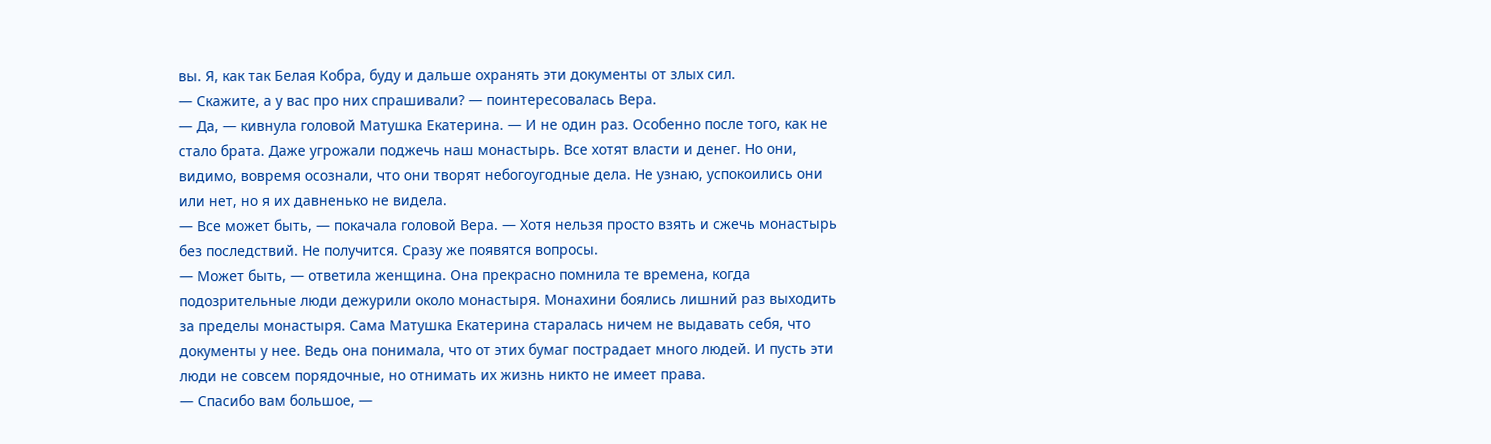вы. Я, как так Белая Кобра, буду и дальше охранять эти документы от злых сил.
— Скажите, а у вас про них спрашивали? — поинтересовалась Вера.
— Да, — кивнула головой Матушка Екатерина. — И не один раз. Особенно после того, как не стало брата. Даже угрожали поджечь наш монастырь. Все хотят власти и денег. Но они, видимо, вовремя осознали, что они творят небогоугодные дела. Не узнаю, успокоились они или нет, но я их давненько не видела.
— Все может быть, — покачала головой Вера. — Хотя нельзя просто взять и сжечь монастырь без последствий. Не получится. Сразу же появятся вопросы.
— Может быть, — ответила женщина. Она прекрасно помнила те времена, когда подозрительные люди дежурили около монастыря. Монахини боялись лишний раз выходить за пределы монастыря. Сама Матушка Екатерина старалась ничем не выдавать себя, что документы у нее. Ведь она понимала, что от этих бумаг пострадает много людей. И пусть эти люди не совсем порядочные, но отнимать их жизнь никто не имеет права.
— Спасибо вам большое, —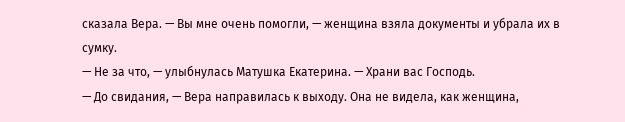сказала Вера. — Вы мне очень помогли, — женщина взяла документы и убрала их в сумку.
— Не за что, — улыбнулась Матушка Екатерина. — Храни вас Господь.
— До свидания, — Вера направилась к выходу. Она не видела, как женщина,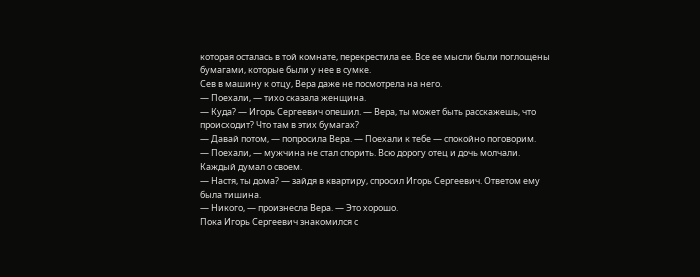которая осталась в той комнате, перекрестила ее. Все ее мысли были поглощены бумагами, которые были у нее в сумке.
Сев в машину к отцу, Вера даже не посмотрела на него.
— Поехали, — тихо сказала женщина.
— Куда? — Игорь Сергеевич опешил. — Вера, ты может быть расскажешь, что происходит? Что там в этих бумагах?
— Давай потом, — попросила Вера. — Поехали к тебе — спокойно поговорим.
— Поехали, — мужчина не стал спорить. Всю дорогу отец и дочь молчали. Каждый думал о своем.
— Настя, ты дома? — зайдя в квартиру, спросил Игорь Сергеевич. Ответом ему была тишина.
— Никого, — произнесла Вера. — Это хорошо.
Пока Игорь Сергеевич знакомился с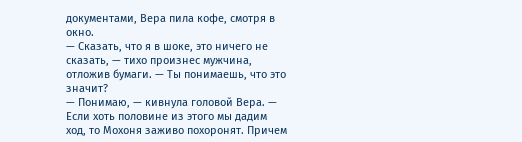документами, Вера пила кофе, смотря в окно.
— Сказать, что я в шоке, это ничего не сказать, — тихо произнес мужчина, отложив бумаги. — Ты понимаешь, что это значит?
— Понимаю, — кивнула головой Вера. — Если хоть половине из этого мы дадим ход, то Мохоня заживо похоронят. Причем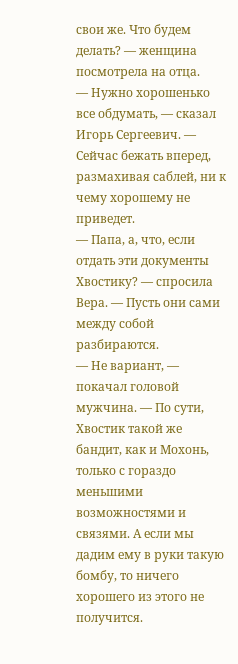свои же. Что будем делать? — женщина посмотрела на отца.
— Нужно хорошенько все обдумать, — сказал Игорь Сергеевич. — Сейчас бежать вперед, размахивая саблей, ни к чему хорошему не приведет.
— Папа, а, что, если отдать эти документы Хвостику? — спросила Вера. — Пусть они сами между собой разбираются.
— Не вариант, — покачал головой мужчина. — По сути, Хвостик такой же бандит, как и Мохонь, только с гораздо меньшими возможностями и связями. А если мы дадим ему в руки такую бомбу, то ничего хорошего из этого не получится.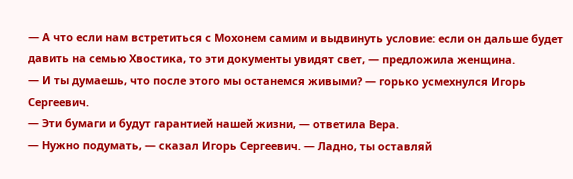— А что если нам встретиться с Мохонем самим и выдвинуть условие: если он дальше будет давить на семью Хвостика, то эти документы увидят свет, — предложила женщина.
— И ты думаешь, что после этого мы останемся живыми? — горько усмехнулся Игорь Сергеевич.
— Эти бумаги и будут гарантией нашей жизни, — ответила Вера.
— Нужно подумать, — сказал Игорь Сергеевич. — Ладно, ты оставляй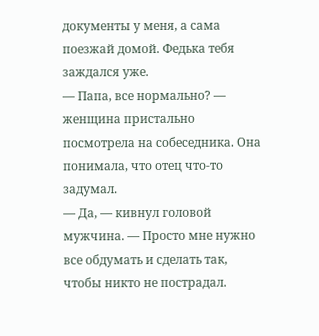документы у меня, а сама поезжай домой. Федька тебя заждался уже.
— Папа, все нормально? — женщина пристально посмотрела на собеседника. Она понимала, что отец что-то задумал.
— Да, — кивнул головой мужчина. — Просто мне нужно все обдумать и сделать так, чтобы никто не пострадал.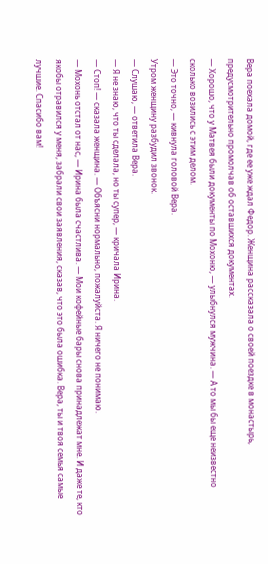Вера поехала домой, где ее уже ждал Федор. Женщина рассказала о своей поездке в монастырь, предусмотрительно промолчав об оставшихся документах.
— Хорошо, что у Матвея были документы по Мохоню, — улыбнулся мужчина. — А то мы бы еще неизвестно сколько возились с этим делом.
— Это точно, — кивнула головой Вера.
Утром женщину разбудил звонок.
— Слушаю, — ответила Вера.
— Я не знаю, что ты сделала, но ты супер, — кричала Ирина.
— Стоп! — сказала женщина. — Объясни нормально, пожалуйста. Я ничего не понимаю.
— Мохонь отстал от нас, — Ирина была счастлива. — Мои кофейные бары снова принадлежат мне. И даже те, кто якобы отравился у меня, забрали свои заявления, сказав, что это была ошибка. Вера, ты и твоя семья самые лучшие. Спасибо вам!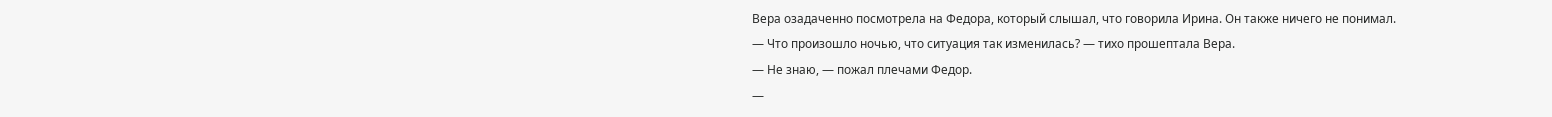Вера озадаченно посмотрела на Федора, который слышал, что говорила Ирина. Он также ничего не понимал.
— Что произошло ночью, что ситуация так изменилась? — тихо прошептала Вера.
— Не знаю, — пожал плечами Федор.
—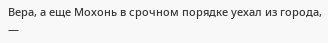Вера, а еще Мохонь в срочном порядке уехал из города, —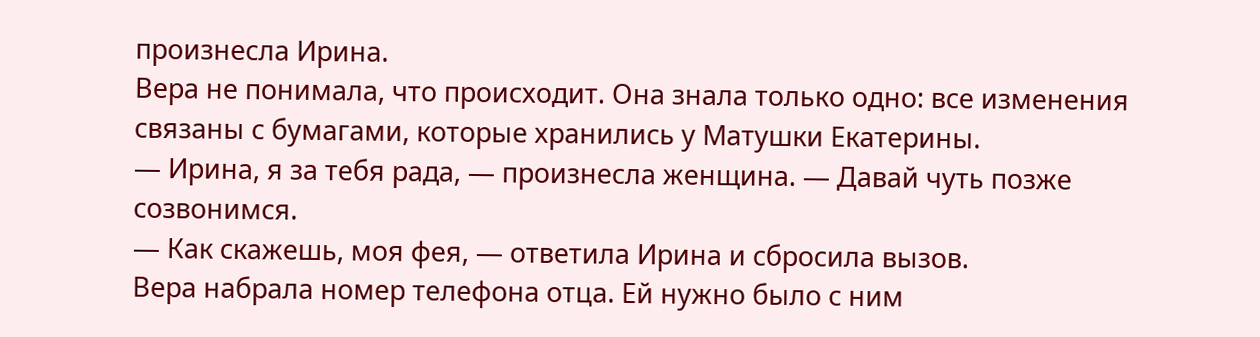произнесла Ирина.
Вера не понимала, что происходит. Она знала только одно: все изменения связаны с бумагами, которые хранились у Матушки Екатерины.
— Ирина, я за тебя рада, — произнесла женщина. — Давай чуть позже созвонимся.
— Как скажешь, моя фея, — ответила Ирина и сбросила вызов.
Вера набрала номер телефона отца. Ей нужно было с ним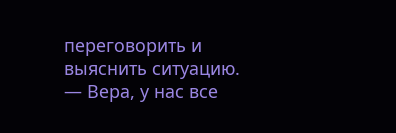переговорить и выяснить ситуацию.
— Вера, у нас все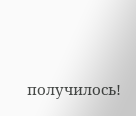получилось!